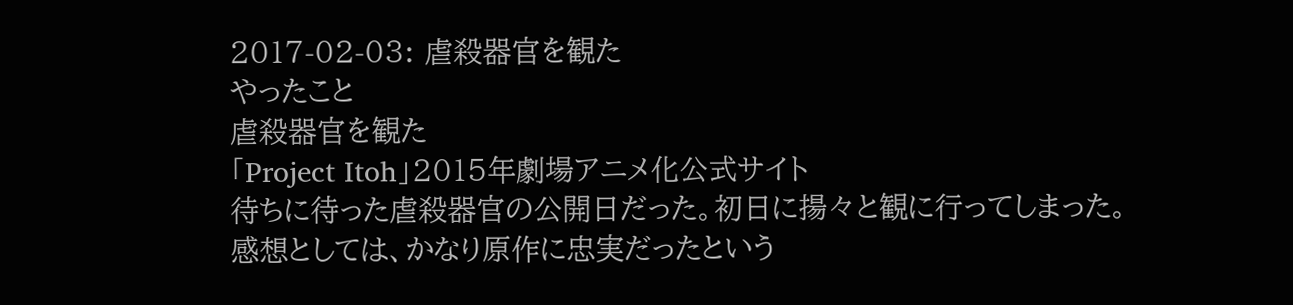2017-02-03: 虐殺器官を観た
やったこと
虐殺器官を観た
「Project Itoh」2015年劇場アニメ化公式サイト
待ちに待った虐殺器官の公開日だった。初日に揚々と観に行ってしまった。
感想としては、かなり原作に忠実だったという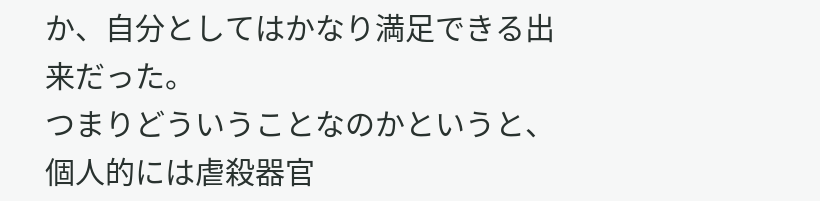か、自分としてはかなり満足できる出来だった。
つまりどういうことなのかというと、個人的には虐殺器官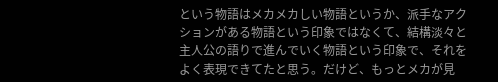という物語はメカメカしい物語というか、派手なアクションがある物語という印象ではなくて、結構淡々と主人公の語りで進んでいく物語という印象で、それをよく表現できてたと思う。だけど、もっとメカが見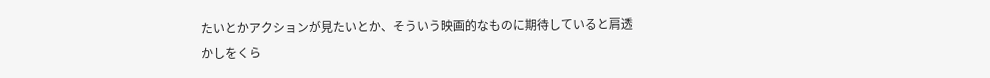たいとかアクションが見たいとか、そういう映画的なものに期待していると肩透かしをくら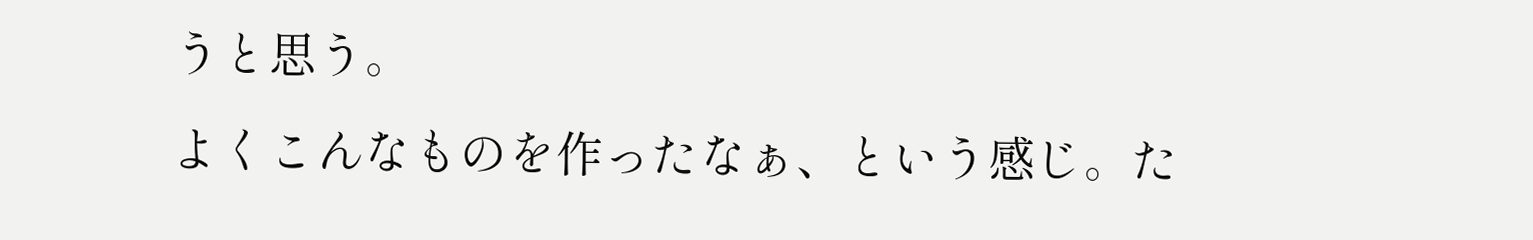うと思う。
よくこんなものを作ったなぁ、という感じ。た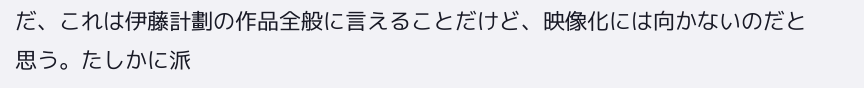だ、これは伊藤計劃の作品全般に言えることだけど、映像化には向かないのだと思う。たしかに派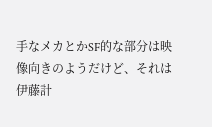手なメカとかSF的な部分は映像向きのようだけど、それは伊藤計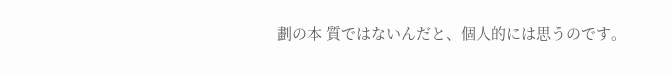劃の本 質ではないんだと、個人的には思うのです。